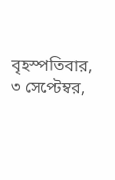বৃহস্পতিবার, ৩ সেপ্টেম্বর,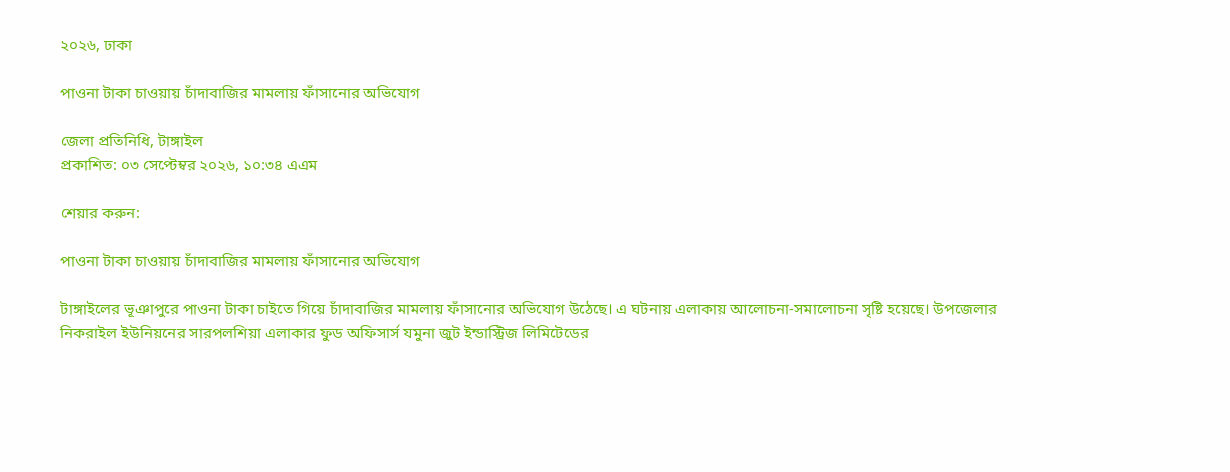২০২৬, ঢাকা

পাওনা টাকা চাওয়ায় চাঁদাবাজির মামলায় ফাঁসানোর অভিযোগ

জেলা প্রতিনিধি, টাঙ্গাইল
প্রকাশিত: ০৩ সেপ্টেম্বর ২০২৬, ১০:৩৪ এএম

শেয়ার করুন:

পাওনা টাকা চাওয়ায় চাঁদাবাজির মামলায় ফাঁসানোর অভিযোগ

টাঙ্গাইলের ভূঞাপুরে পাওনা টাকা চাইতে গিয়ে চাঁদাবাজির মামলায় ফাঁসানোর অভিযোগ উঠেছে। এ ঘটনায় এলাকায় আলোচনা-সমালোচনা সৃষ্টি হয়েছে। উপজেলার নিকরাইল ইউনিয়নের সারপলশিয়া এলাকার ফুড অফিসার্স যমুনা জুট ইন্ডাস্ট্রিজ লিমিটেডের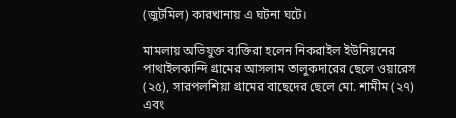(জুটমিল) কারখানায় এ ঘটনা ঘটে।

মামলায় অভিযুক্ত ব্যক্তিরা হলেন নিকরাইল ইউনিয়নের পাথাইলকান্দি গ্রামের আসলাম তালুকদারের ছেলে ওয়ারেস (২৫), সারপলশিয়া গ্রামের বাছেদের ছেলে মো. শামীম (২৭) এবং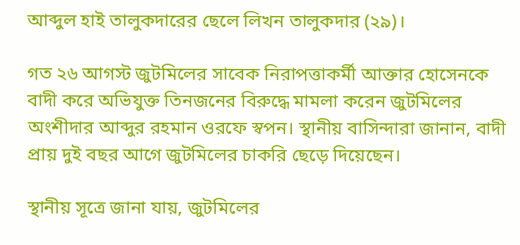আব্দুল হাই তালুকদারের ছেলে লিখন তালুকদার (২৯)।

গত ২৬ আগস্ট জুটমিলের সাবেক নিরাপত্তাকর্মী আক্তার হোসেনকে বাদী করে অভিযুক্ত তিনজনের বিরুদ্ধে মামলা করেন জুটমিলের অংশীদার আব্দুর রহমান ওরফে স্বপন। স্থানীয় বাসিন্দারা জানান, বাদী প্রায় দুই বছর আগে জুটমিলের চাকরি ছেড়ে দিয়েছেন।

স্থানীয় সূত্রে জানা যায়, জুটমিলের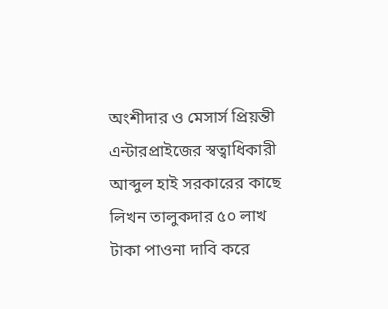অংশীদার ও মেসার্স প্রিয়ন্তী এন্টারপ্রাইজের স্বত্বাধিকারী আব্দুল হাই সরকারের কাছে লিখন তালুকদার ৫০ লাখ টাকা পাওনা দাবি করে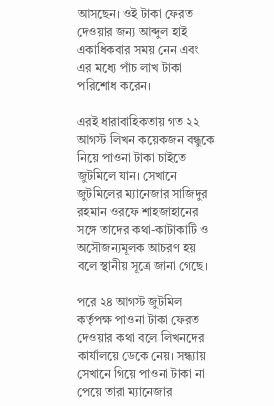আসছেন। ওই টাকা ফেরত দেওয়ার জন্য আব্দুল হাই একাধিকবার সময় নেন এবং এর মধ্যে পাঁচ লাখ টাকা পরিশোধ করেন।

এরই ধারাবাহিকতায় গত ২২ আগস্ট লিখন কয়েকজন বন্ধুকে নিয়ে পাওনা টাকা চাইতে জুটমিলে যান। সেখানে জুটমিলের ম্যানেজার সাজিদুর রহমান ওরফে শাহজাহানের সঙ্গে তাদের কথা-কাটাকাটি ও অসৌজন্যমূলক আচরণ হয় বলে স্থানীয় সূত্রে জানা গেছে।

পরে ২৪ আগস্ট জুটমিল কর্তৃপক্ষ পাওনা টাকা ফেরত দেওয়ার কথা বলে লিখনদের কার্যালয়ে ডেকে নেয়। সন্ধ্যায় সেখানে গিয়ে পাওনা টাকা না পেয়ে তারা ম্যানেজার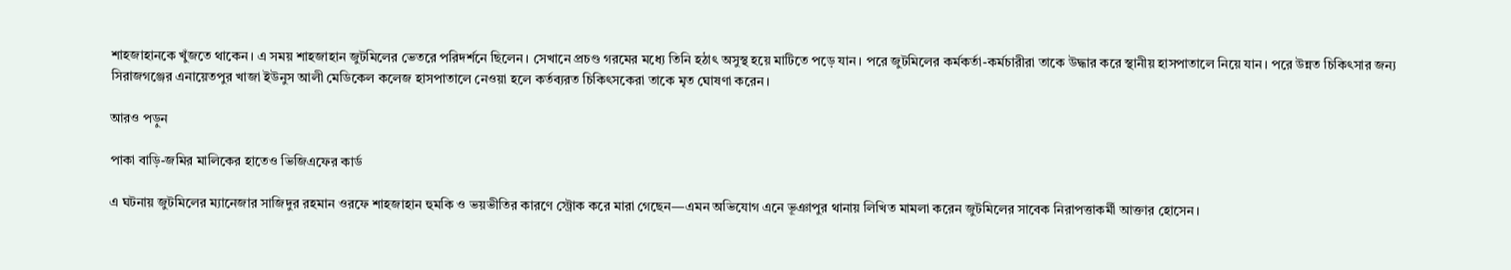শাহজাহানকে খুঁজতে থাকেন। এ সময় শাহজাহান জুটমিলের ভেতরে পরিদর্শনে ছিলেন। সেখানে প্রচণ্ড গরমের মধ্যে তিনি হঠাৎ অসুস্থ হয়ে মাটিতে পড়ে যান। পরে জুটমিলের কর্মকর্তা-কর্মচারীরা তাকে উদ্ধার করে স্থানীয় হাসপাতালে নিয়ে যান। পরে উন্নত চিকিৎসার জন্য সিরাজগঞ্জের এনায়েতপুর খাজা ইউনুস আলী মেডিকেল কলেজ হাসপাতালে নেওয়া হলে কর্তব্যরত চিকিৎসকেরা তাকে মৃত ঘোষণা করেন।

আরও পড়ুন

পাকা বাড়ি-জমির মালিকের হাতেও ভিজিএফের কার্ড

এ ঘটনায় জুটমিলের ম্যানেজার সাজিদুর রহমান ওরফে শাহজাহান হুমকি ও ভয়ভীতির কারণে স্ট্রোক করে মারা গেছেন—এমন অভিযোগ এনে ভূঞাপুর থানায় লিখিত মামলা করেন জুটমিলের সাবেক নিরাপত্তাকর্মী আক্তার হোসেন।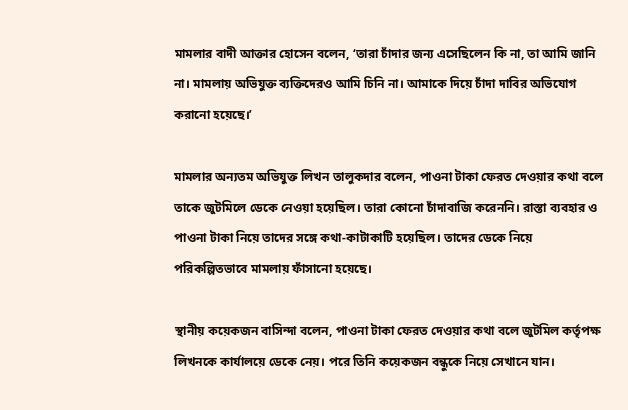মামলার বাদী আক্তার হোসেন বলেন, ‘তারা চাঁদার জন্য এসেছিলেন কি না, তা আমি জানি না। মামলায় অভিযুক্ত ব্যক্তিদেরও আমি চিনি না। আমাকে দিয়ে চাঁদা দাবির অভিযোগ করানো হয়েছে।’

মামলার অন্যতম অভিযুক্ত লিখন তালুকদার বলেন, পাওনা টাকা ফেরত দেওয়ার কথা বলে তাকে জুটমিলে ডেকে নেওয়া হয়েছিল। তারা কোনো চাঁদাবাজি করেননি। রাস্তা ব্যবহার ও পাওনা টাকা নিয়ে তাদের সঙ্গে কথা-কাটাকাটি হয়েছিল। তাদের ডেকে নিয়ে পরিকল্পিতভাবে মামলায় ফাঁসানো হয়েছে।

স্থানীয় কয়েকজন বাসিন্দা বলেন, পাওনা টাকা ফেরত দেওয়ার কথা বলে জুটমিল কর্তৃপক্ষ লিখনকে কার্যালয়ে ডেকে নেয়। পরে তিনি কয়েকজন বন্ধুকে নিয়ে সেখানে যান।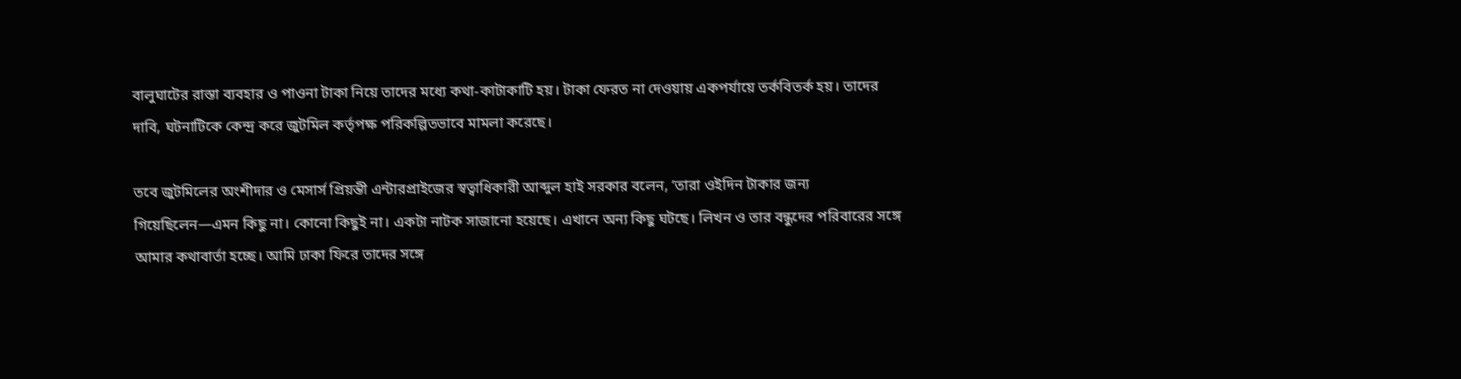বালুঘাটের রাস্তা ব্যবহার ও পাওনা টাকা নিয়ে তাদের মধ্যে কথা-কাটাকাটি হয়। টাকা ফেরত না দেওয়ায় একপর্যায়ে তর্কবিতর্ক হয়। তাদের দাবি, ঘটনাটিকে কেন্দ্র করে জুটমিল কর্তৃপক্ষ পরিকল্পিতভাবে মামলা করেছে।

তবে জুটমিলের অংশীদার ও মেসার্স প্রিয়ন্তী এন্টারপ্রাইজের স্বত্বাধিকারী আব্দুল হাই সরকার বলেন, ‘তারা ওইদিন টাকার জন্য গিয়েছিলেন—এমন কিছু না। কোনো কিছুই না। একটা নাটক সাজানো হয়েছে। এখানে অন্য কিছু ঘটছে। লিখন ও তার বন্ধুদের পরিবারের সঙ্গে আমার কথাবার্তা হচ্ছে। আমি ঢাকা ফিরে তাদের সঙ্গে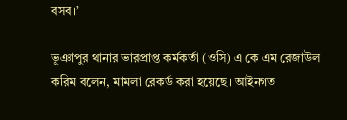বসব।’

ভূঞাপুর থানার ভারপ্রাপ্ত কর্মকর্তা (ওসি) এ কে এম রেজাউল করিম বলেন, মামলা রেকর্ড করা হয়েছে। আইনগত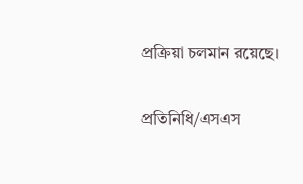প্রক্রিয়া চলমান রয়েছে।

প্রতিনিধি/এসএস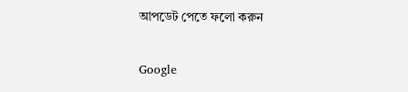আপডেট পেতে ফলো করুন

Google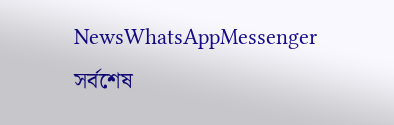NewsWhatsAppMessenger
সর্বশেষ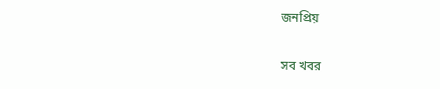জনপ্রিয়

সব খবর